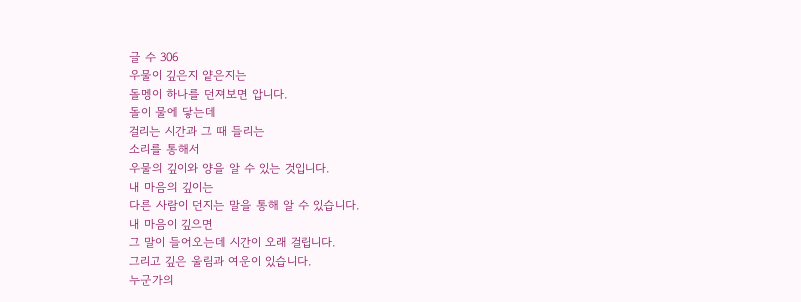글 수 306
우물이 깊은지 얕은지는
돌멩이 하나를 던져보면 압니다.
돌이 물에 닿는데
걸리는 시간과 그 때 들리는
소리를 통해서
우물의 깊이와 양을 알 수 있는 것입니다.
내 마음의 깊이는
다른 사람이 던지는 말을 통해 알 수 있습니다.
내 마음이 깊으면
그 말이 들어오는데 시간이 오래 걸립니다.
그리고 깊은 울림과 여운이 있습니다.
누군가의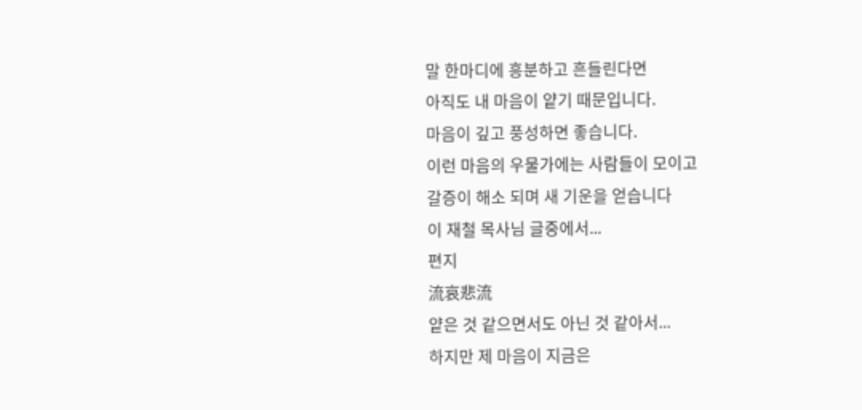말 한마디에 흥분하고 흔들린다면
아직도 내 마음이 얕기 때문입니다.
마음이 깊고 풍성하면 좋습니다.
이런 마음의 우물가에는 사람들이 모이고
갈증이 해소 되며 새 기운을 얻습니다
이 재철 목사님 글중에서...
편지
流哀悲流
얕은 것 같으면서도 아닌 것 같아서...
하지만 제 마음이 지금은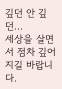깊던 안 깊던...
세상을 살면서 점차 깊어지길 바랍니다.